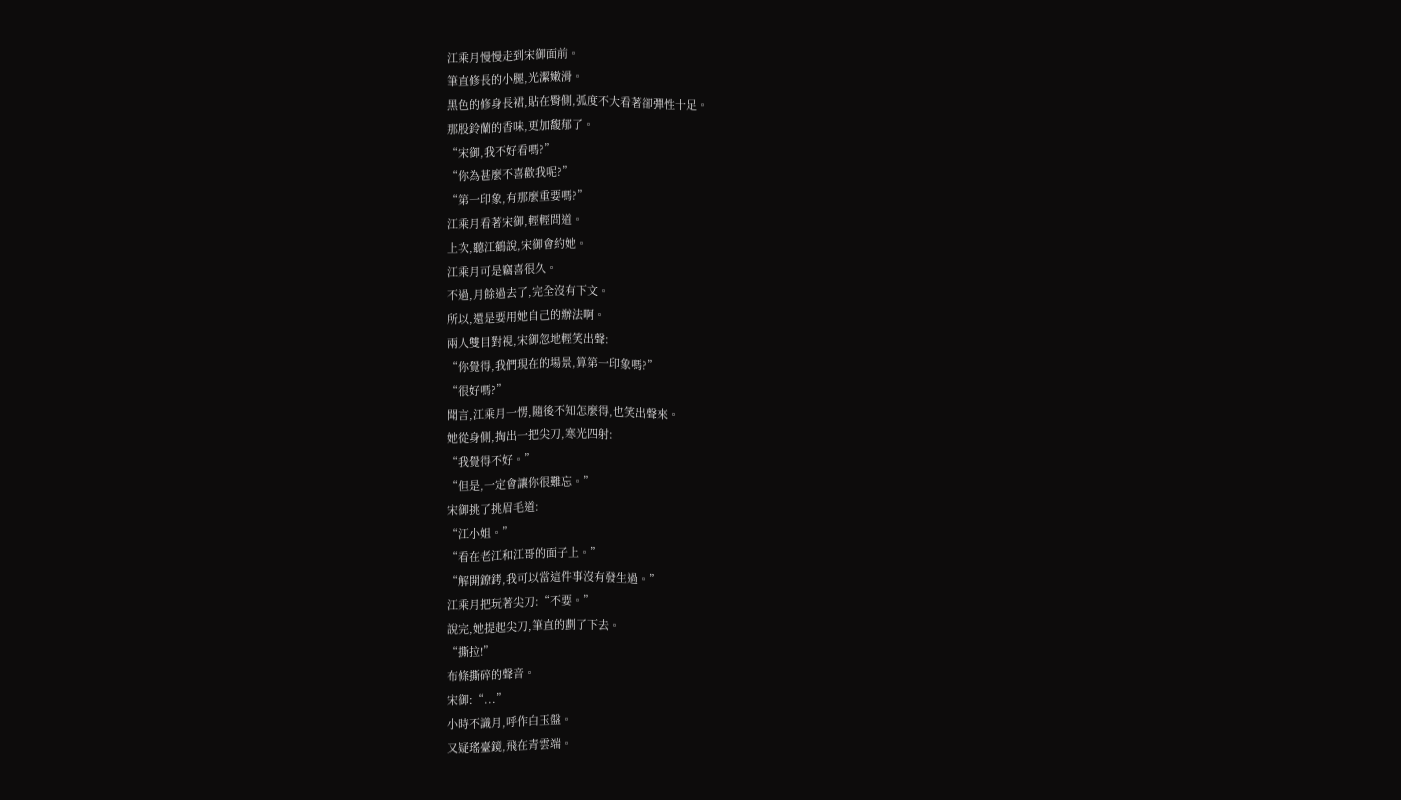江乘月慢慢走到宋御面前。
筆直修長的小腿,光潔嫩滑。
黑色的修身長裙,貼在臀側,弧度不大看著卻彈性十足。
那股鈴蘭的香味,更加馥郁了。
“宋御,我不好看嗎?”
“你為甚麼不喜歡我呢?”
“第一印象,有那麼重要嗎?”
江乘月看著宋御,輕輕問道。
上次,聽江鶴說,宋御會約她。
江乘月可是竊喜很久。
不過,月餘過去了,完全沒有下文。
所以,還是要用她自己的辦法啊。
兩人雙目對視,宋御忽地輕笑出聲:
“你覺得,我們現在的場景,算第一印象嗎?”
“很好嗎?”
聞言,江乘月一愣,隨後不知怎麼得,也笑出聲來。
她從身側,掏出一把尖刀,寒光四射:
“我覺得不好。”
“但是,一定會讓你很難忘。”
宋御挑了挑眉毛道:
“江小姐。”
“看在老江和江哥的面子上。”
“解開鐐銬,我可以當這件事沒有發生過。”
江乘月把玩著尖刀:“不要。”
說完,她提起尖刀,筆直的劃了下去。
“撕拉!”
布條撕碎的聲音。
宋御:“...”
小時不識月,呼作白玉盤。
又疑瑤臺鏡,飛在青雲端。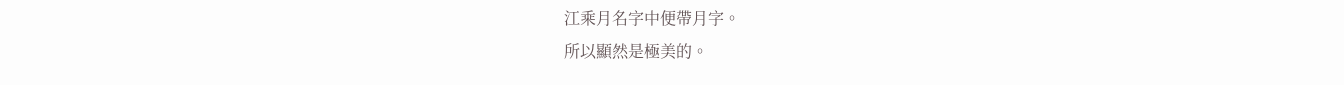江乘月名字中便帶月字。
所以顯然是極美的。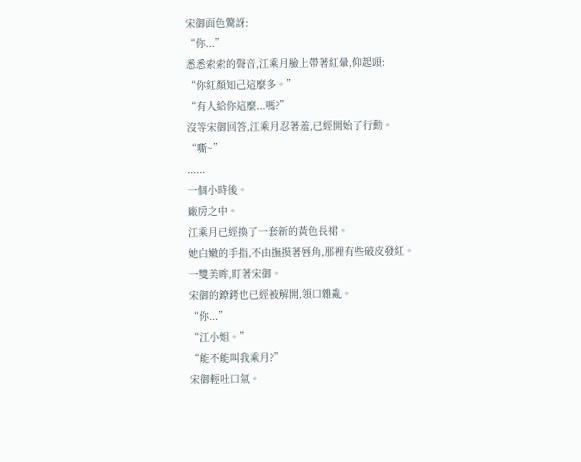宋御面色驚訝:
“你...”
悉悉索索的聲音,江乘月臉上帶著紅暈,仰起頭:
“你紅顏知己這麼多。”
“有人給你這麼...嗎?”
沒等宋御回答,江乘月忍著羞,已經開始了行動。
“嘶~”
......
一個小時後。
廠房之中。
江乘月已經換了一套新的黃色長裙。
她白嫩的手指,不由撫摸著唇角,那裡有些破皮發紅。
一雙美眸,盯著宋御。
宋御的鐐銬也已經被解開,領口雜亂。
“你...”
“江小姐。”
“能不能叫我乘月?”
宋御輕吐口氣。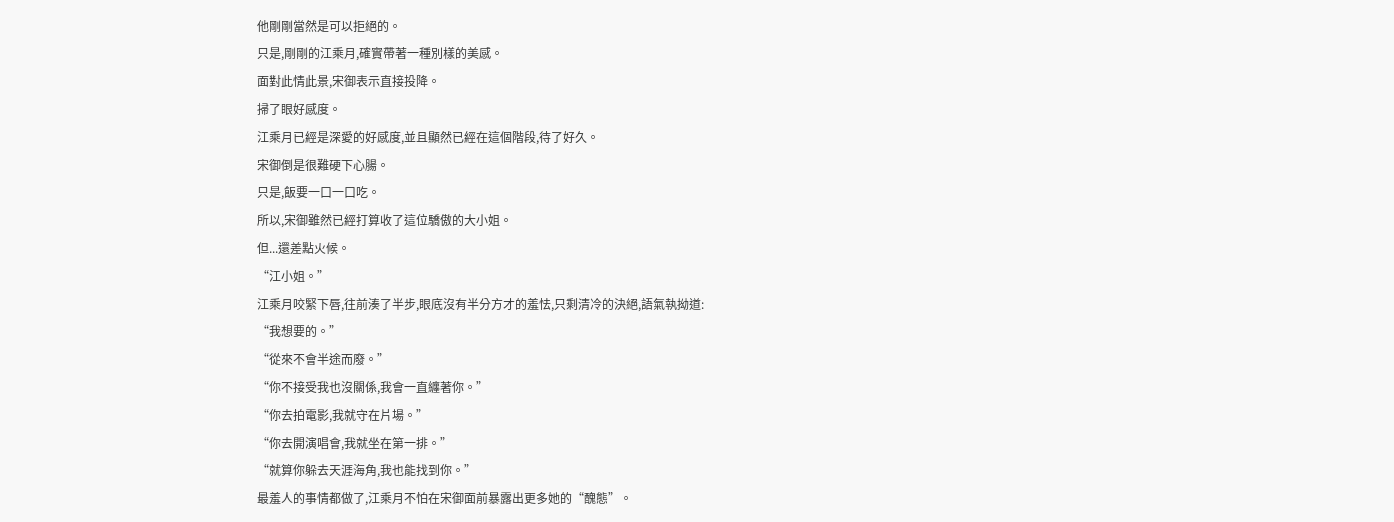他剛剛當然是可以拒絕的。
只是,剛剛的江乘月,確實帶著一種別樣的美感。
面對此情此景,宋御表示直接投降。
掃了眼好感度。
江乘月已經是深愛的好感度,並且顯然已經在這個階段,待了好久。
宋御倒是很難硬下心腸。
只是,飯要一口一口吃。
所以,宋御雖然已經打算收了這位驕傲的大小姐。
但...還差點火候。
“江小姐。”
江乘月咬緊下唇,往前湊了半步,眼底沒有半分方才的羞怯,只剩清冷的決絕,語氣執拗道:
“我想要的。”
“從來不會半途而廢。”
“你不接受我也沒關係,我會一直纏著你。”
“你去拍電影,我就守在片場。”
“你去開演唱會,我就坐在第一排。”
“就算你躲去天涯海角,我也能找到你。”
最羞人的事情都做了,江乘月不怕在宋御面前暴露出更多她的“醜態”。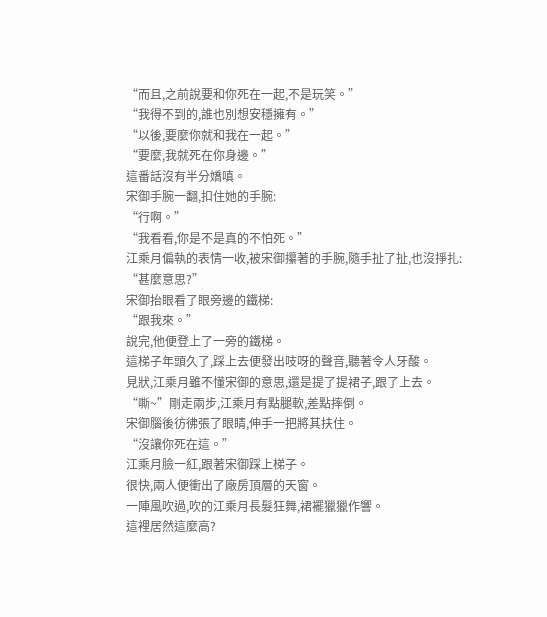“而且,之前說要和你死在一起,不是玩笑。”
“我得不到的,誰也別想安穩擁有。”
“以後,要麼你就和我在一起。”
“要麼,我就死在你身邊。”
這番話沒有半分嬌嗔。
宋御手腕一翻,扣住她的手腕:
“行啊。”
“我看看,你是不是真的不怕死。”
江乘月偏執的表情一收,被宋御攥著的手腕,隨手扯了扯,也沒掙扎:
“甚麼意思?”
宋御抬眼看了眼旁邊的鐵梯:
“跟我來。”
說完,他便登上了一旁的鐵梯。
這梯子年頭久了,踩上去便發出吱呀的聲音,聽著令人牙酸。
見狀,江乘月雖不懂宋御的意思,還是提了提裙子,跟了上去。
“嘶~”剛走兩步,江乘月有點腿軟,差點摔倒。
宋御腦後彷彿張了眼睛,伸手一把將其扶住。
“沒讓你死在這。”
江乘月臉一紅,跟著宋御踩上梯子。
很快,兩人便衝出了廠房頂層的天窗。
一陣風吹過,吹的江乘月長髮狂舞,裙襬獵獵作響。
這裡居然這麼高?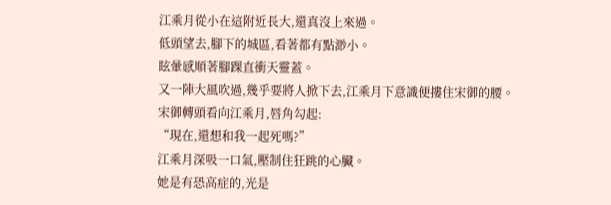江乘月從小在這附近長大,還真沒上來過。
低頭望去,腳下的城區,看著都有點渺小。
眩暈感順著腳踝直衝天靈蓋。
又一陣大風吹過,幾乎要將人掀下去,江乘月下意識便摟住宋御的腰。
宋御轉頭看向江乘月,唇角勾起:
“現在,還想和我一起死嗎?”
江乘月深吸一口氣,壓制住狂跳的心臟。
她是有恐高症的,光是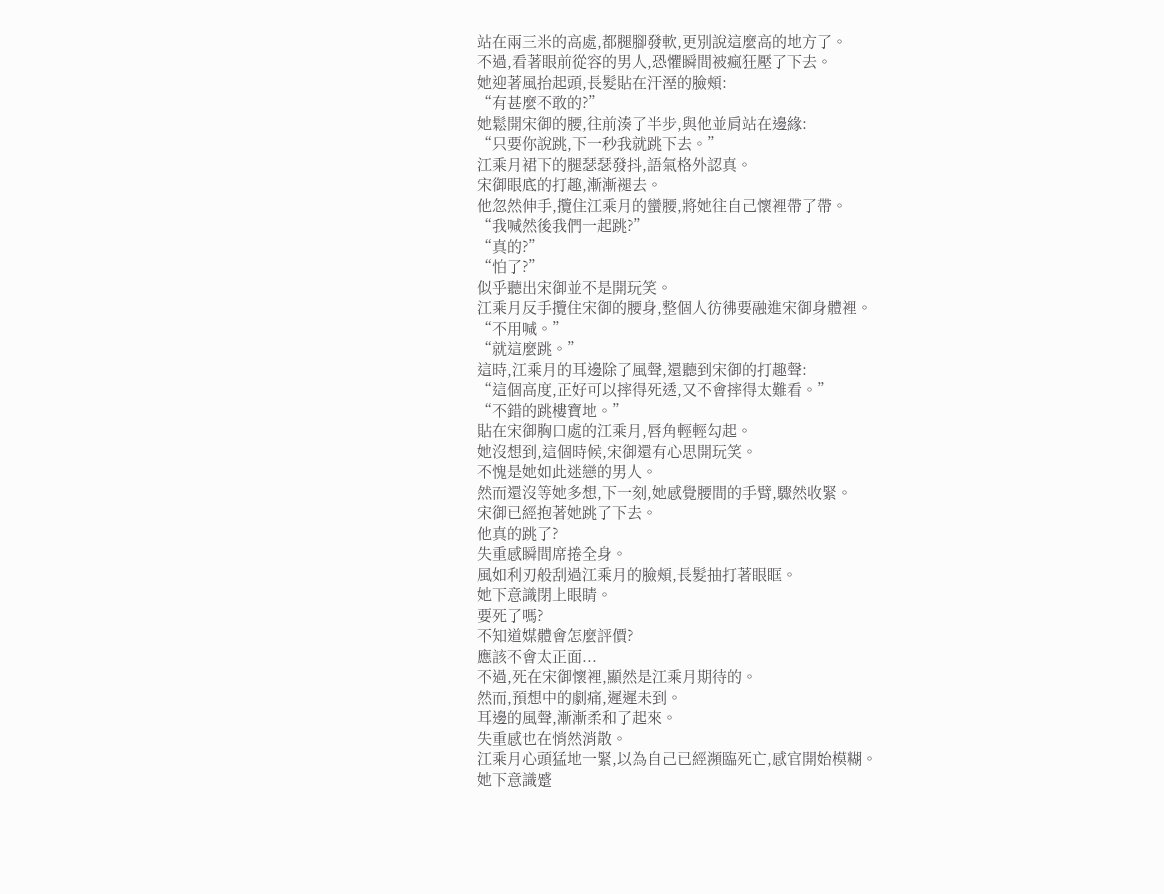站在兩三米的高處,都腿腳發軟,更別說這麼高的地方了。
不過,看著眼前從容的男人,恐懼瞬間被瘋狂壓了下去。
她迎著風抬起頭,長髮貼在汗溼的臉頰:
“有甚麼不敢的?”
她鬆開宋御的腰,往前湊了半步,與他並肩站在邊緣:
“只要你說跳,下一秒我就跳下去。”
江乘月裙下的腿瑟瑟發抖,語氣格外認真。
宋御眼底的打趣,漸漸褪去。
他忽然伸手,攬住江乘月的蠻腰,將她往自己懷裡帶了帶。
“我喊然後我們一起跳?”
“真的?”
“怕了?”
似乎聽出宋御並不是開玩笑。
江乘月反手攬住宋御的腰身,整個人彷彿要融進宋御身體裡。
“不用喊。”
“就這麼跳。”
這時,江乘月的耳邊除了風聲,還聽到宋御的打趣聲:
“這個高度,正好可以摔得死透,又不會摔得太難看。”
“不錯的跳樓寶地。”
貼在宋御胸口處的江乘月,唇角輕輕勾起。
她沒想到,這個時候,宋御還有心思開玩笑。
不愧是她如此迷戀的男人。
然而還沒等她多想,下一刻,她感覺腰間的手臂,驟然收緊。
宋御已經抱著她跳了下去。
他真的跳了?
失重感瞬間席捲全身。
風如利刃般刮過江乘月的臉頰,長髮抽打著眼眶。
她下意識閉上眼睛。
要死了嗎?
不知道媒體會怎麼評價?
應該不會太正面...
不過,死在宋御懷裡,顯然是江乘月期待的。
然而,預想中的劇痛,遲遲未到。
耳邊的風聲,漸漸柔和了起來。
失重感也在悄然消散。
江乘月心頭猛地一緊,以為自己已經瀕臨死亡,感官開始模糊。
她下意識蹙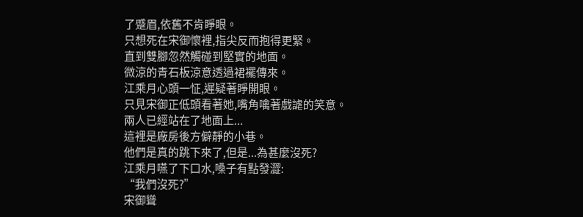了蹙眉,依舊不肯睜眼。
只想死在宋御懷裡,指尖反而抱得更緊。
直到雙腳忽然觸碰到堅實的地面。
微涼的青石板涼意透過裙襬傳來。
江乘月心頭一怔,遲疑著睜開眼。
只見宋御正低頭看著她,嘴角噙著戲謔的笑意。
兩人已經站在了地面上...
這裡是廠房後方僻靜的小巷。
他們是真的跳下來了,但是...為甚麼沒死?
江乘月嚥了下口水,嗓子有點發澀:
“我們沒死?”
宋御聳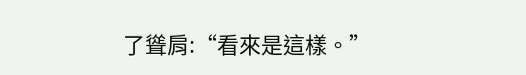了聳肩:“看來是這樣。”